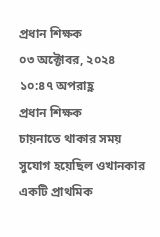প্রধান শিক্ষক
০৩ অক্টোবর, ২০২৪ ১০:৪৭ অপরাহ্ণ
প্রধান শিক্ষক
চায়নাতে থাকার সময় সুযোগ হয়েছিল ওখানকার একটি প্রাথমিক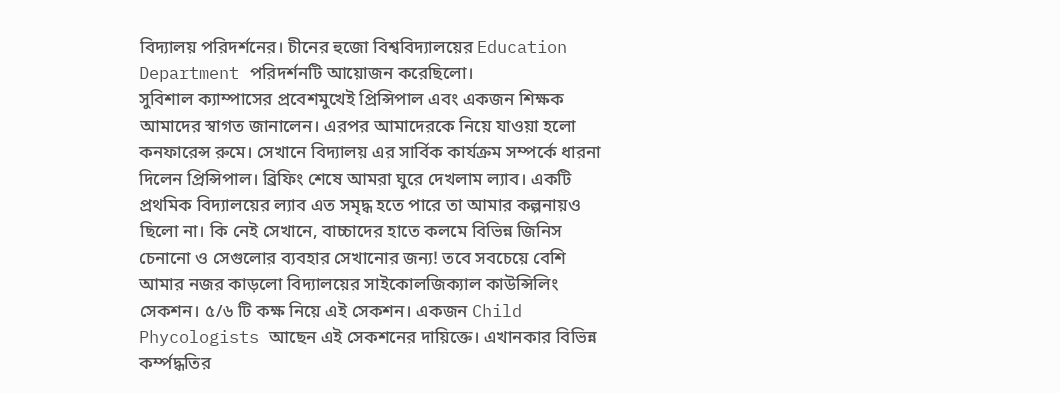বিদ্যালয় পরিদর্শনের। চীনের হুজো বিশ্ববিদ্যালয়ের Education Department পরিদর্শনটি আয়োজন করেছিলো।
সুবিশাল ক্যাম্পাসের প্রবেশমুখেই প্রিন্সিপাল এবং একজন শিক্ষক আমাদের স্বাগত জানালেন। এরপর আমাদেরকে নিয়ে যাওয়া হলো কনফারেন্স রুমে। সেখানে বিদ্যালয় এর সার্বিক কার্যক্রম সম্পর্কে ধারনা দিলেন প্রিন্সিপাল। ব্রিফিং শেষে আমরা ঘুরে দেখলাম ল্যাব। একটি প্রথমিক বিদ্যালয়ের ল্যাব এত সমৃদ্ধ হতে পারে তা আমার কল্পনায়ও ছিলো না। কি নেই সেখানে, বাচ্চাদের হাতে কলমে বিভিন্ন জিনিস চেনানো ও সেগুলোর ব্যবহার সেখানোর জন্য! তবে সবচেয়ে বেশি আমার নজর কাড়লো বিদ্যালয়ের সাইকোলজিক্যাল কাউন্সিলিং সেকশন। ৫/৬ টি কক্ষ নিয়ে এই সেকশন। একজন Child Phycologists আছেন এই সেকশনের দায়িক্তে। এখানকার বিভিন্ন কর্ম্পদ্ধতির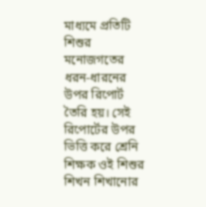মাধ্যমে প্রতিটি শিশুর মনোজগতের ধরন-ধারনের উপর রিপোর্ট তৈরি হয়। সেই রিপোর্টের উপর ভিত্তি করে শ্রেনি শিক্ষক ওই শিশুর শিখন শিখানোর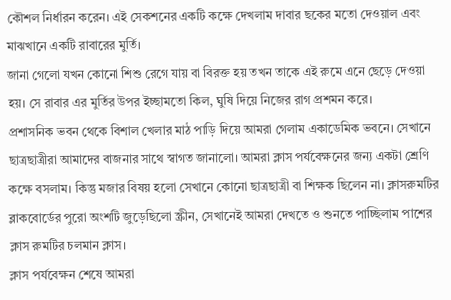কৌশল নির্ধারন করেন। এই সেকশনের একটি কক্ষে দেখলাম দাবার ছকের মতো দেওয়াল এবং মাঝখানে একটি রাবারের মুর্তি।
জানা গেলো যখন কোনো শিশু রেগে যায় বা বিরক্ত হয় তখন তাকে এই রুমে এনে ছেড়ে দেওয়া হয়। সে রাবার এর মুর্তির উপর ইচ্ছামতো কিল, ঘুষি দিয়ে নিজের রাগ প্রশমন করে।
প্রশাসনিক ভবন থেকে বিশাল খেলার মাঠ পাড়ি দিয়ে আমরা গেলাম একাডেমিক ভবনে। সেখানে ছাত্রছাত্রীরা আমাদের বাজনার সাথে স্বাগত জানালো। আমরা ক্লাস পর্যবেক্ষনের জন্য একটা শ্রেণি কক্ষে বসলাম। কিন্তু মজার বিষয় হলো সেখানে কোনো ছাত্রছাত্রী বা শিক্ষক ছিলেন না। ক্লাসরুমটির ব্লাকবোর্ডের পুরো অংশটি জুড়েছিলো স্ক্রীন, সেখানেই আমরা দেখতে ও শুনতে পাচ্ছিলাম পাশের ক্লাস রুমটির চলমান ক্লাস।
ক্লাস পর্যবেক্ষন শেষে আমরা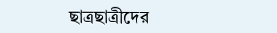ছাত্রছাত্রীদের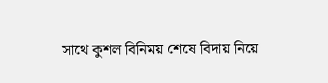সাথে কুশল বিনিময় শেষে বিদায় নিয়ে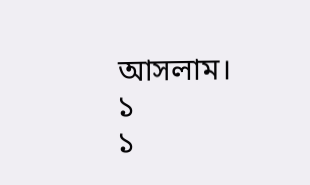আসলাম।
১
১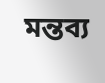মন্তব্য